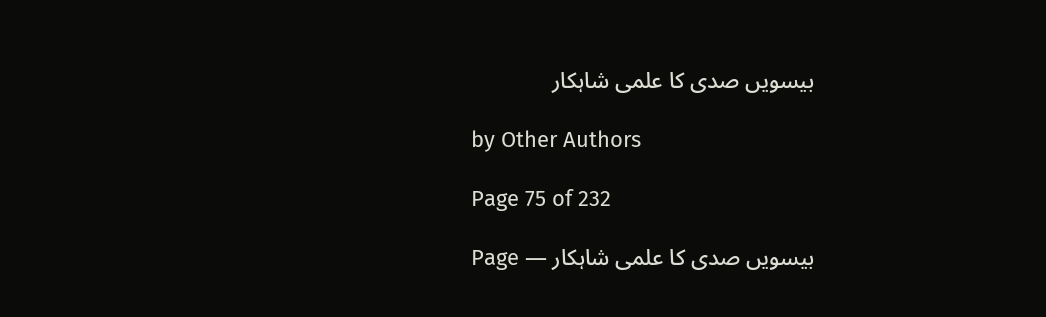بیسویں صدی کا علمی شاہکار

by Other Authors

Page 75 of 232

بیسویں صدی کا علمی شاہکار — Page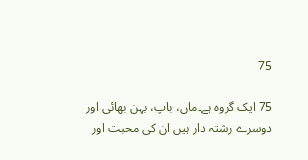75

75 ایک گروہ ہے۔ماں، باپ، بہن بھائی اور دوسرے رشتہ دار ہیں ان کی محبت اور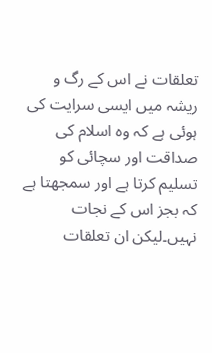تعلقات نے اس کے رگ و ریشہ میں ایسی سرایت کی ہوئی ہے کہ وہ اسلام کی صداقت اور سچائی کو تسلیم کرتا ہے اور سمجھتا ہے کہ بجز اس کے نجات نہیں۔لیکن ان تعلقات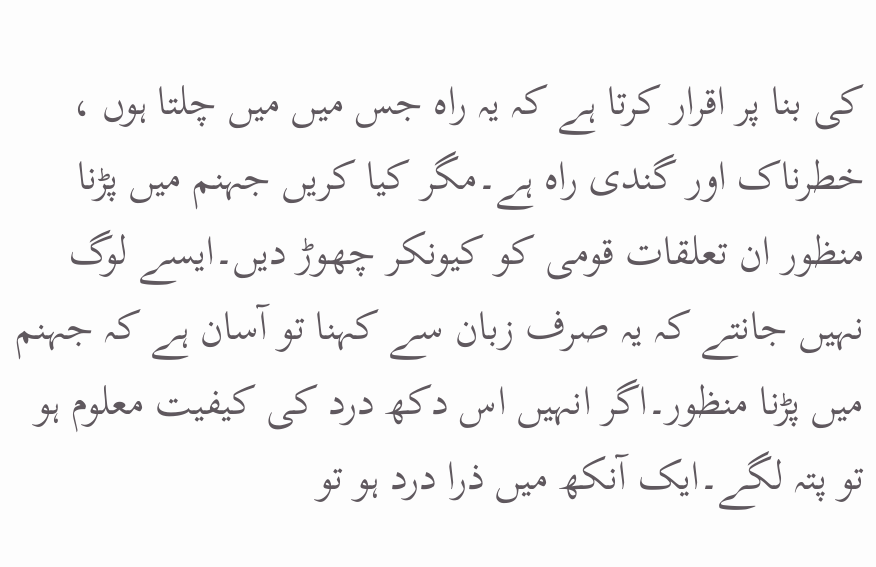کی بنا پر اقرار کرتا ہے کہ یہ راہ جس میں میں چلتا ہوں ، خطرناک اور گندی راہ ہے۔مگر کیا کریں جہنم میں پڑنا منظور ان تعلقات قومی کو کیونکر چھوڑ دیں۔ایسے لوگ نہیں جانتے کہ یہ صرف زبان سے کہنا تو آسان ہے کہ جہنم میں پڑنا منظور۔اگر انہیں اس دکھ درد کی کیفیت معلوم ہو تو پتہ لگے۔ایک آنکھ میں ذرا درد ہو تو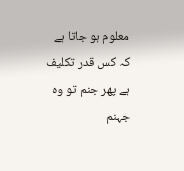معلوم ہو جاتا ہے کہ کس قدر تکلیف ہے پھر جنم تو وہ جہنم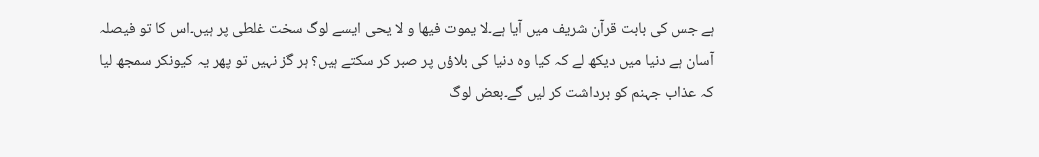ہے جس کی بابت قرآن شریف میں آیا ہے۔لا يموت فيها و لا یحی ایسے لوگ سخت غلطی پر ہیں۔اس کا تو فیصلہ آسان ہے دنیا میں دیکھ لے کہ کیا وہ دنیا کی بلاؤں پر صبر کر سکتے ہیں؟ ہر گز نہیں تو پھر یہ کیونکر سمجھ لیا کہ عذاب جہنم کو برداشت کر لیں گے۔بعض لوگ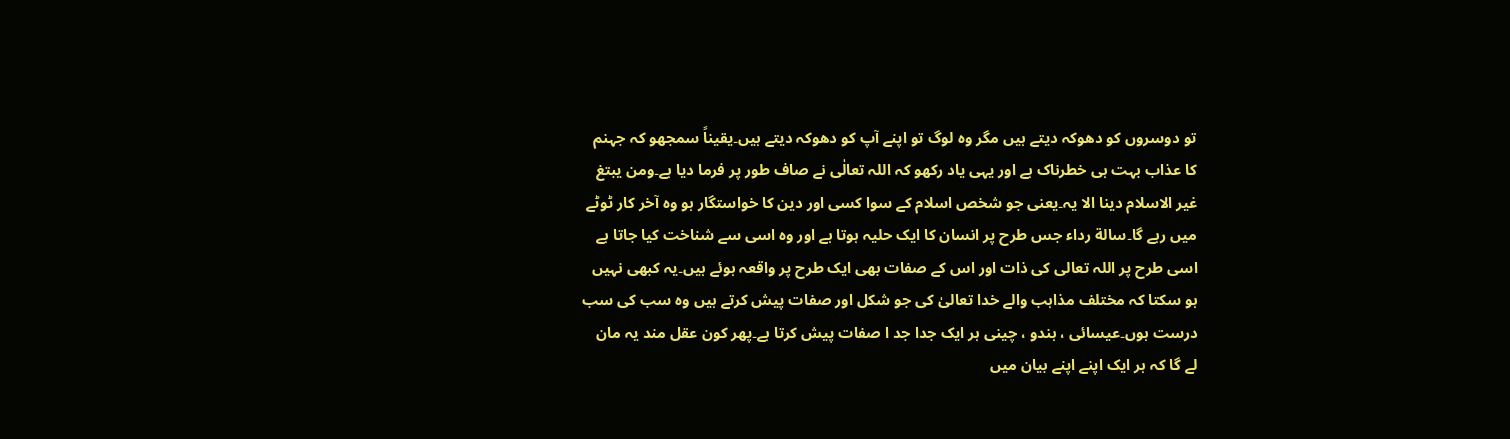تو دوسروں کو دھوکہ دیتے ہیں مگر وہ لوگ تو اپنے آپ کو دھوکہ دیتے ہیں۔یقیناً سمجھو کہ جہنم کا عذاب بہت ہی خطرناک ہے اور یہی یاد رکھو کہ اللہ تعالٰی نے صاف طور پر فرما دیا ہے۔ومن يبتغ غير الاسلام دینا الا یہ۔یعنی جو شخص اسلام کے سوا کسی اور دین کا خواستگار ہو وہ آخر کار ٹوٹے میں رہے گا۔سالة رداء جس طرح پر انسان کا ایک حلیہ ہوتا ہے اور وہ اسی سے شناخت کیا جاتا ہے اسی طرح پر اللہ تعالی کی ذات اور اس کے صفات بھی ایک طرح پر واقعہ ہوئے ہیں۔یہ کبھی نہیں ہو سکتا کہ مختلف مذاہب والے خدا تعالیٰ کی جو شکل اور صفات پیش کرتے ہیں وہ سب کی سب درست ہوں۔عیسائی ، ہندو ، چینی ہر ایک جدا جد ا صفات پیش کرتا ہے۔پھر کون عقل مند یہ مان لے گا کہ ہر ایک اپنے اپنے بیان میں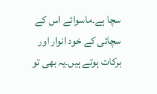سچا ہے۔ماسوائے اس کے سچائی کے خود انوار اور برکات ہوتے ہیں۔یہ بھی تو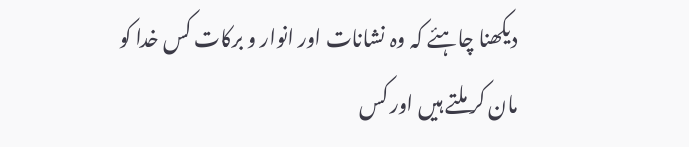دیکھنا چاہئے کہ وہ نشانات اور انوار و برکات کس خدا کو مان کر ملتے ہیں اور کس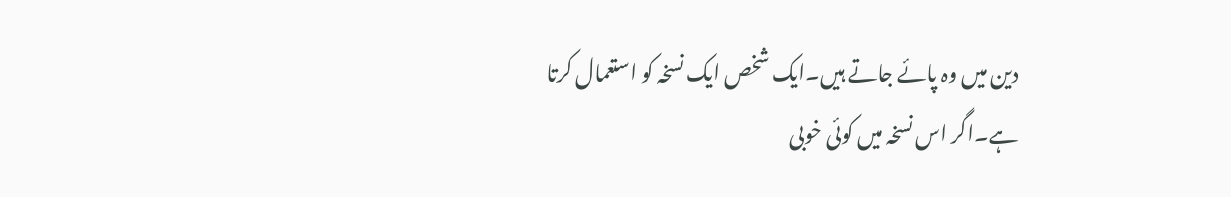دین میں وہ پائے جاتے ہیں۔ایک شخص ایک نسخہ کو استعمال کرتا ہے۔اگر اس نسخہ میں کوئی خوبی